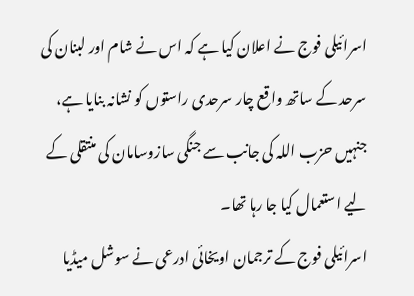اسرائیلی فوج نے اعلان کیا ہے کہ اس نے شام اور لبنان کی سرحد کے ساتھ واقع چار سرحدی راستوں کو نشانہ بنایا ہے، جنہیں حزب اللہ کی جانب سے جنگی سازوسامان کی منتقلی کے لیے استعمال کیا جا رہا تھا۔
اسرائیلی فوج کے ترجمان اویخائی ادرعی نے سوشل میڈیا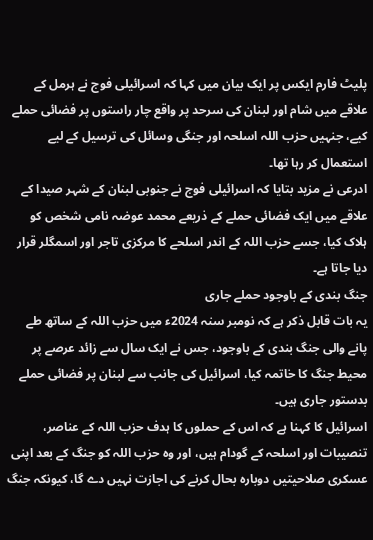پلیٹ فارم ایکس پر ایک بیان میں کہا کہ اسرائیلی فوج نے ہرمل کے علاقے میں شام اور لبنان کی سرحد پر واقع چار راستوں پر فضائی حملے کیے، جنہیں حزب اللہ اسلحہ اور جنگی وسائل کی ترسیل کے لیے استعمال کر رہا تھا۔
ادرعی نے مزید بتایا کہ اسرائیلی فوج نے جنوبی لبنان کے شہر صیدا کے علاقے میں ایک فضائی حملے کے ذریعے محمد عوضہ نامی شخص کو ہلاک کیا، جسے حزب اللہ کے اندر اسلحے کا مرکزی تاجر اور اسمگلر قرار دیا جاتا ہے۔
جنگ بندی کے باوجود حملے جاری
یہ بات قابل ذکر ہے کہ نومبر سنہ 2024ء میں حزب اللہ کے ساتھ طے پانے والی جنگ بندی کے باوجود، جس نے ایک سال سے زائد عرصے پر محیط جنگ کا خاتمہ کیا، اسرائیل کی جانب سے لبنان پر فضائی حملے بدستور جاری ہیں۔
اسرائیل کا کہنا ہے کہ اس کے حملوں کا ہدف حزب اللہ کے عناصر، تنصیبات اور اسلحہ کے گودام ہیں، اور وہ حزب اللہ کو جنگ کے بعد اپنی عسکری صلاحیتیں دوبارہ بحال کرنے کی اجازت نہیں دے گا، کیونکہ جنگ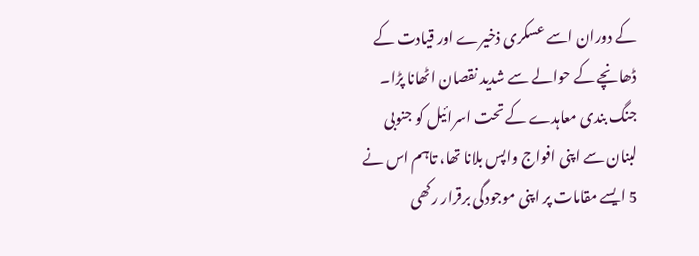کے دوران اسے عسکری ذخیرے اور قیادت کے ڈھانچے کے حوالے سے شدید نقصان اٹھانا پڑا۔
جنگ بندی معاہدے کے تحت اسرائیل کو جنوبی لبنان سے اپنی افواج واپس بلانا تھا، تاہم اس نے 5 ایسے مقامات پر اپنی موجودگی برقرار رکھی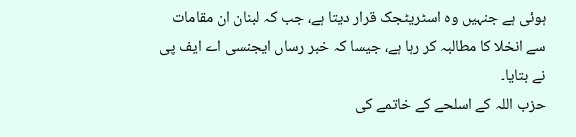ہوئی ہے جنہیں وہ اسٹریٹجک قرار دیتا ہے، جب کہ لبنان ان مقامات سے انخلا کا مطالبہ کر رہا ہے، جیسا کہ خبر رساں ایجنسی اے ایف پی نے بتایا۔
حزب اللہ کے اسلحے کے خاتمے کی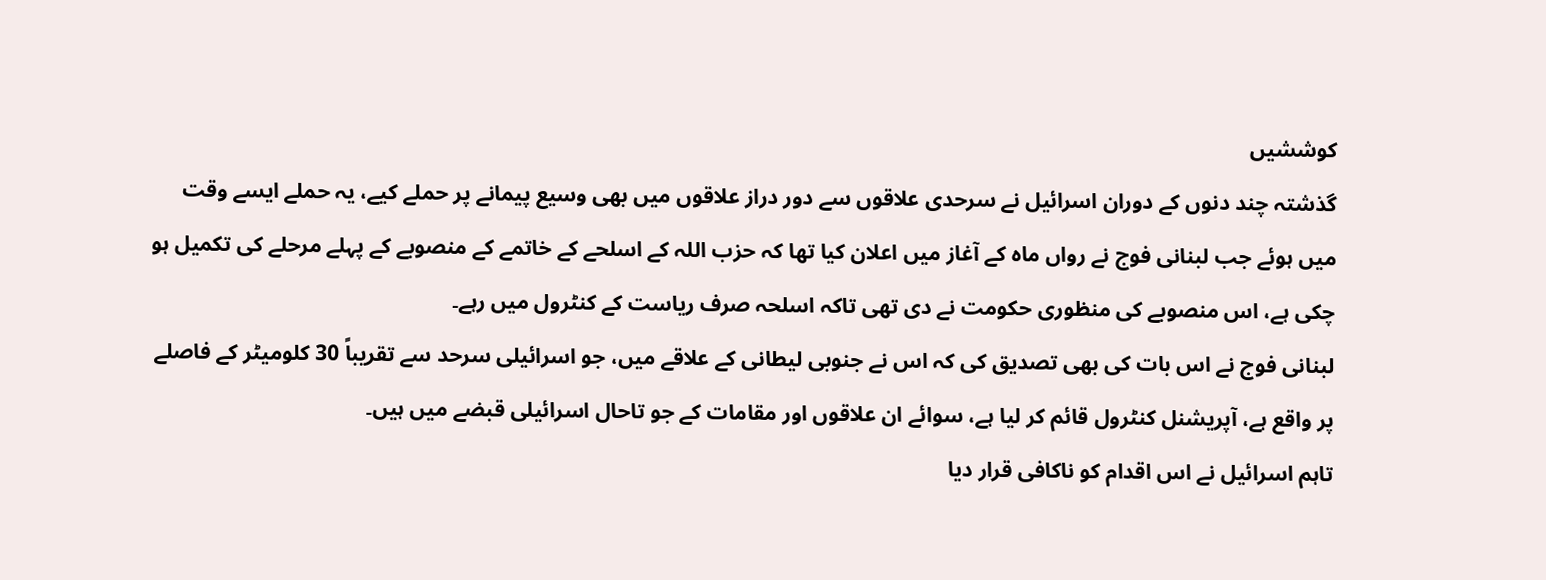کوششیں
گذشتہ چند دنوں کے دوران اسرائیل نے سرحدی علاقوں سے دور دراز علاقوں میں بھی وسیع پیمانے پر حملے کیے، یہ حملے ایسے وقت میں ہوئے جب لبنانی فوج نے رواں ماہ کے آغاز میں اعلان کیا تھا کہ حزب اللہ کے اسلحے کے خاتمے کے منصوبے کے پہلے مرحلے کی تکمیل ہو چکی ہے، اس منصوبے کی منظوری حکومت نے دی تھی تاکہ اسلحہ صرف ریاست کے کنٹرول میں رہے۔
لبنانی فوج نے اس بات کی بھی تصدیق کی کہ اس نے جنوبی لیطانی کے علاقے میں، جو اسرائیلی سرحد سے تقریباً 30 کلومیٹر کے فاصلے پر واقع ہے، آپریشنل کنٹرول قائم کر لیا ہے، سوائے ان علاقوں اور مقامات کے جو تاحال اسرائیلی قبضے میں ہیں۔
تاہم اسرائیل نے اس اقدام کو ناکافی قرار دیا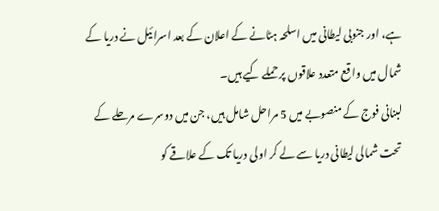ہے، اور جنوبی لیطانی میں اسلحہ ہٹانے کے اعلان کے بعد اسرائیل نے دریا کے شمال میں واقع متعدد علاقوں پر حملے کیے ہیں۔
لبنانی فوج کے منصوبے میں 5 مراحل شامل ہیں، جن میں دوسرے مرحلے کے تحت شمالی لیطانی دریا سے لے کر اولی دریا تک کے علاقے کو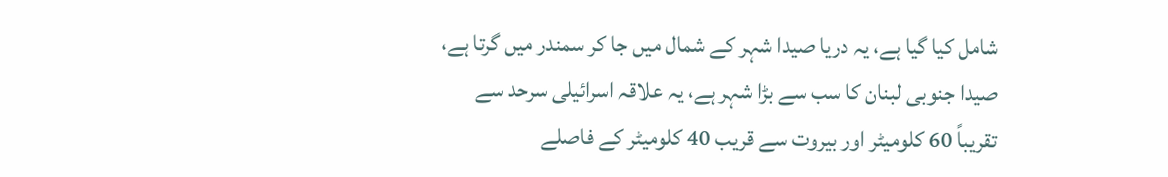شامل کیا گیا ہے، یہ دریا صیدا شہر کے شمال میں جا کر سمندر میں گرتا ہے، صیدا جنوبی لبنان کا سب سے بڑا شہر ہے، یہ علاقہ اسرائیلی سرحد سے تقریباً 60 کلومیٹر اور بیروت سے قریب 40 کلومیٹر کے فاصلے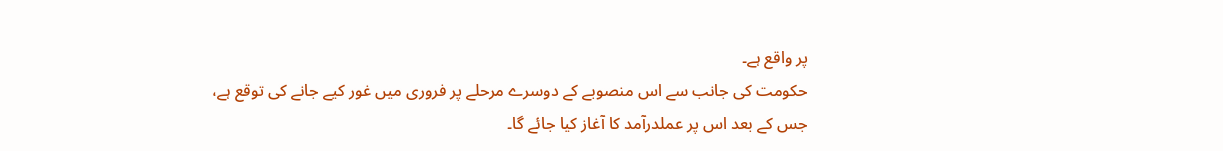پر واقع ہے۔
حکومت کی جانب سے اس منصوبے کے دوسرے مرحلے پر فروری میں غور کیے جانے کی توقع ہے، جس کے بعد اس پر عملدرآمد کا آغاز کیا جائے گا۔